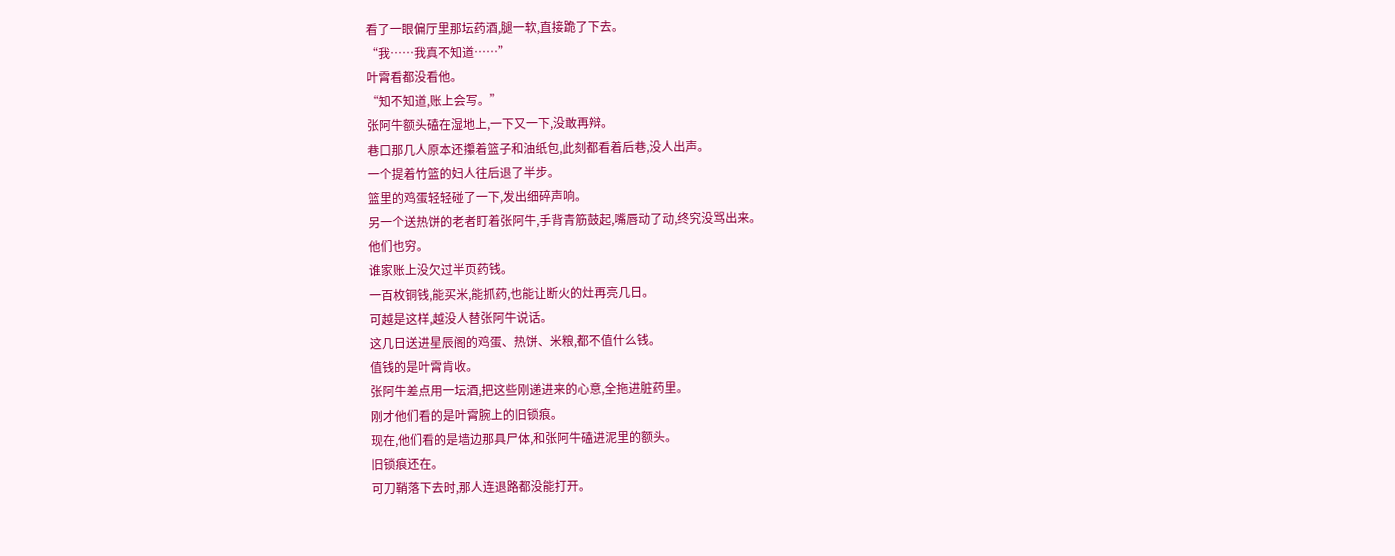看了一眼偏厅里那坛药酒,腿一软,直接跪了下去。
“我……我真不知道……”
叶霄看都没看他。
“知不知道,账上会写。”
张阿牛额头磕在湿地上,一下又一下,没敢再辩。
巷口那几人原本还攥着篮子和油纸包,此刻都看着后巷,没人出声。
一个提着竹篮的妇人往后退了半步。
篮里的鸡蛋轻轻碰了一下,发出细碎声响。
另一个送热饼的老者盯着张阿牛,手背青筋鼓起,嘴唇动了动,终究没骂出来。
他们也穷。
谁家账上没欠过半页药钱。
一百枚铜钱,能买米,能抓药,也能让断火的灶再亮几日。
可越是这样,越没人替张阿牛说话。
这几日送进星辰阁的鸡蛋、热饼、米粮,都不值什么钱。
值钱的是叶霄肯收。
张阿牛差点用一坛酒,把这些刚递进来的心意,全拖进脏药里。
刚才他们看的是叶霄腕上的旧锁痕。
现在,他们看的是墙边那具尸体,和张阿牛磕进泥里的额头。
旧锁痕还在。
可刀鞘落下去时,那人连退路都没能打开。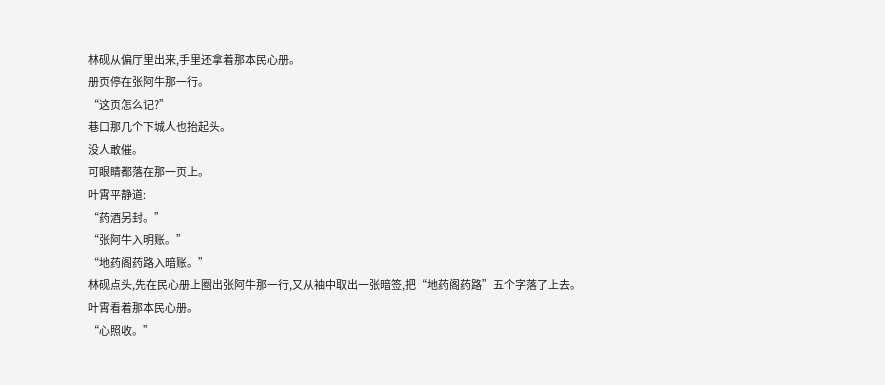林砚从偏厅里出来,手里还拿着那本民心册。
册页停在张阿牛那一行。
“这页怎么记?”
巷口那几个下城人也抬起头。
没人敢催。
可眼睛都落在那一页上。
叶霄平静道:
“药酒另封。”
“张阿牛入明账。”
“地药阁药路入暗账。”
林砚点头,先在民心册上圈出张阿牛那一行,又从袖中取出一张暗签,把“地药阁药路”五个字落了上去。
叶霄看着那本民心册。
“心照收。”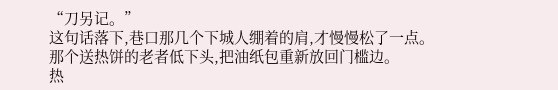“刀另记。”
这句话落下,巷口那几个下城人绷着的肩,才慢慢松了一点。
那个送热饼的老者低下头,把油纸包重新放回门槛边。
热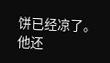饼已经凉了。
他还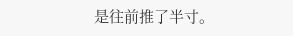是往前推了半寸。